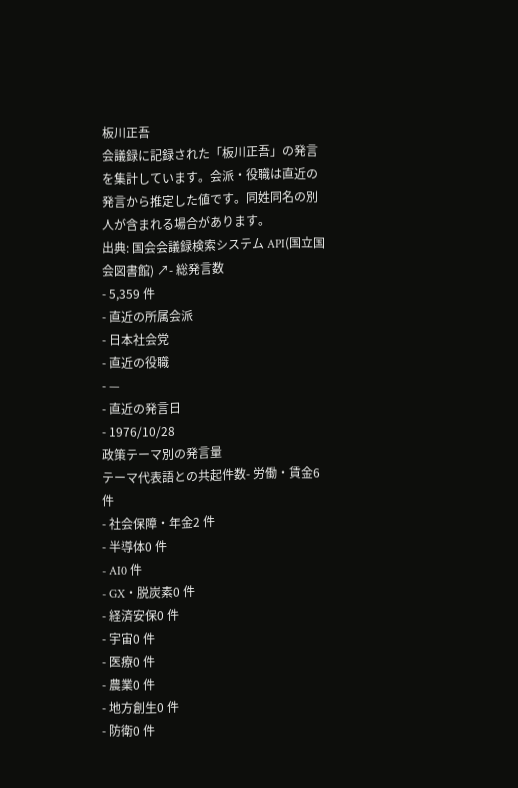板川正吾
会議録に記録された「板川正吾」の発言を集計しています。会派・役職は直近の発言から推定した値です。同姓同名の別人が含まれる場合があります。
出典: 国会会議録検索システム API(国立国会図書館) ↗- 総発言数
- 5,359 件
- 直近の所属会派
- 日本社会党
- 直近の役職
- —
- 直近の発言日
- 1976/10/28
政策テーマ別の発言量
テーマ代表語との共起件数- 労働・賃金6 件
- 社会保障・年金2 件
- 半導体0 件
- AI0 件
- GX・脱炭素0 件
- 経済安保0 件
- 宇宙0 件
- 医療0 件
- 農業0 件
- 地方創生0 件
- 防衛0 件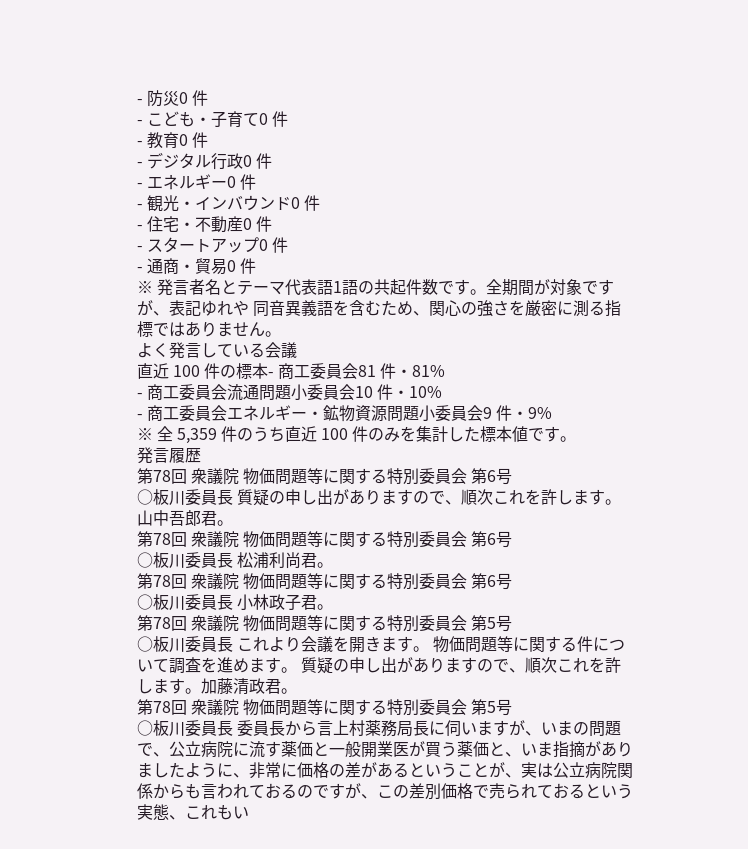- 防災0 件
- こども・子育て0 件
- 教育0 件
- デジタル行政0 件
- エネルギー0 件
- 観光・インバウンド0 件
- 住宅・不動産0 件
- スタートアップ0 件
- 通商・貿易0 件
※ 発言者名とテーマ代表語1語の共起件数です。全期間が対象ですが、表記ゆれや 同音異義語を含むため、関心の強さを厳密に測る指標ではありません。
よく発言している会議
直近 100 件の標本- 商工委員会81 件・81%
- 商工委員会流通問題小委員会10 件・10%
- 商工委員会エネルギー・鉱物資源問題小委員会9 件・9%
※ 全 5,359 件のうち直近 100 件のみを集計した標本値です。
発言履歴
第78回 衆議院 物価問題等に関する特別委員会 第6号
○板川委員長 質疑の申し出がありますので、順次これを許します。山中吾郎君。
第78回 衆議院 物価問題等に関する特別委員会 第6号
○板川委員長 松浦利尚君。
第78回 衆議院 物価問題等に関する特別委員会 第6号
○板川委員長 小林政子君。
第78回 衆議院 物価問題等に関する特別委員会 第5号
○板川委員長 これより会議を開きます。 物価問題等に関する件について調査を進めます。 質疑の申し出がありますので、順次これを許します。加藤清政君。
第78回 衆議院 物価問題等に関する特別委員会 第5号
○板川委員長 委員長から言上村薬務局長に伺いますが、いまの問題で、公立病院に流す薬価と一般開業医が買う薬価と、いま指摘がありましたように、非常に価格の差があるということが、実は公立病院関係からも言われておるのですが、この差別価格で売られておるという実態、これもい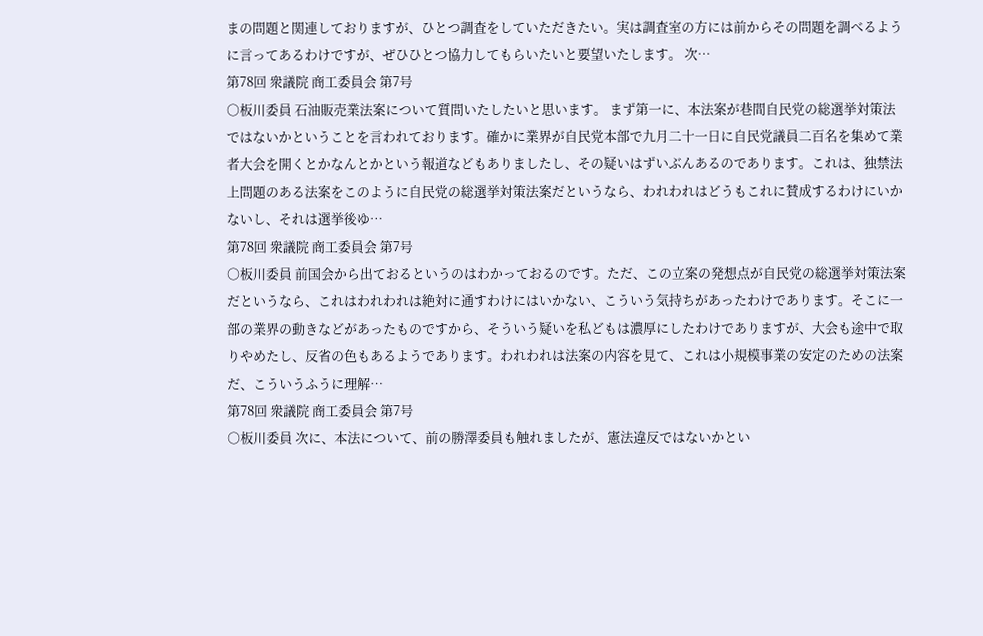まの問題と関連しておりますが、ひとつ調査をしていただきたい。実は調査室の方には前からその問題を調べるように言ってあるわけですが、ぜひひとつ協力してもらいたいと要望いたします。 次…
第78回 衆議院 商工委員会 第7号
○板川委員 石油販売業法案について質問いたしたいと思います。 まず第一に、本法案が巷間自民党の総選挙対策法ではないかということを言われております。確かに業界が自民党本部で九月二十一日に自民党議員二百名を集めて業者大会を開くとかなんとかという報道などもありましたし、その疑いはずいぶんあるのであります。これは、独禁法上問題のある法案をこのように自民党の総選挙対策法案だというなら、われわれはどうもこれに賛成するわけにいかないし、それは選挙後ゆ…
第78回 衆議院 商工委員会 第7号
○板川委員 前国会から出ておるというのはわかっておるのです。ただ、この立案の発想点が自民党の総選挙対策法案だというなら、これはわれわれは絶対に通すわけにはいかない、こういう気持ちがあったわけであります。そこに一部の業界の動きなどがあったものですから、そういう疑いを私どもは濃厚にしたわけでありますが、大会も途中で取りやめたし、反省の色もあるようであります。われわれは法案の内容を見て、これは小規模事業の安定のための法案だ、こういうふうに理解…
第78回 衆議院 商工委員会 第7号
○板川委員 次に、本法について、前の勝澤委員も触れましたが、憲法違反ではないかとい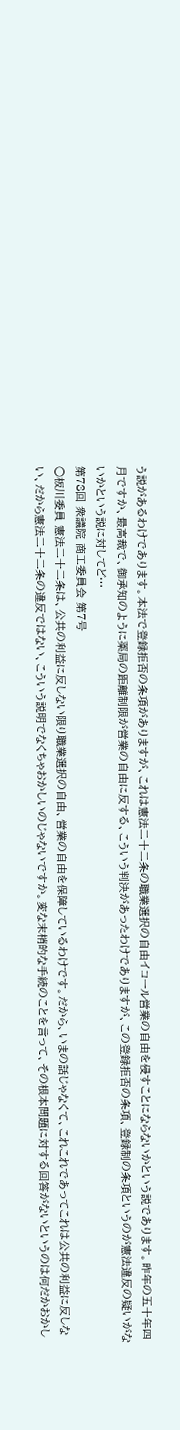う説があるわけであります。本法で登録拒否の条項がありますが、これは憲法二十二条の職業選択の自由イコール営業の自由を侵すことにならないかという説であります。昨年の五十年四月ですか、最高裁で、御承知のように薬局の距離制限が営業の自由に反する、こういう判決があったわけでありますが、この登録拒否の条項、登録制の条項というのが憲法違反の疑いがないかという説に対してど…
第78回 衆議院 商工委員会 第7号
○板川委員 憲法二十二条は、公共の利益に反しない限り職業選択の自由、営業の自由を保障しているわけです。だから、いまの話じゃなくて、これこれであってこれは公共の利益に反しない、だから憲法二十二条の違反ではない、こういう説明でなくちゃおかしいのじゃないですか。変な末梢的な手続のことを言って、その根本問題に対する回答がないというのは何だかおかし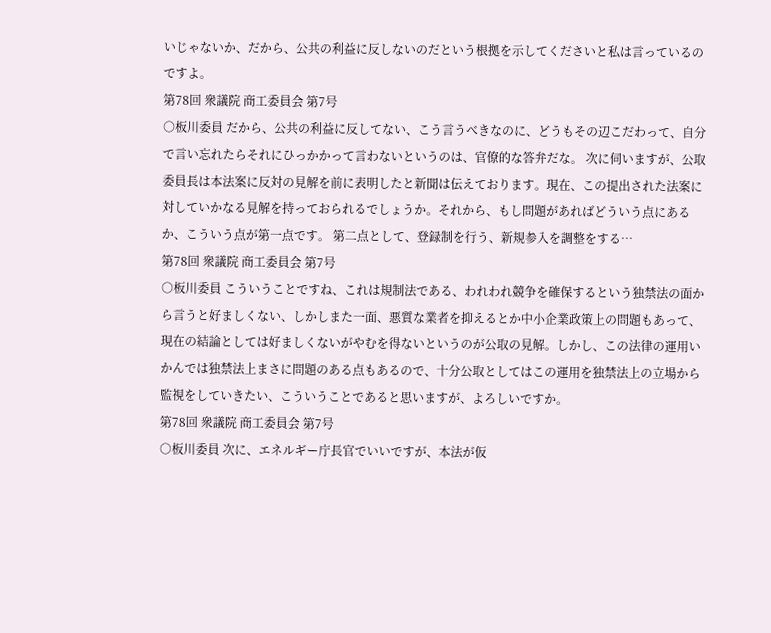いじゃないか、だから、公共の利益に反しないのだという根拠を示してくださいと私は言っているのですよ。
第78回 衆議院 商工委員会 第7号
○板川委員 だから、公共の利益に反してない、こう言うべきなのに、どうもその辺こだわって、自分で言い忘れたらそれにひっかかって言わないというのは、官僚的な答弁だな。 次に伺いますが、公取委員長は本法案に反対の見解を前に表明したと新聞は伝えております。現在、この提出された法案に対していかなる見解を持っておられるでしょうか。それから、もし問題があればどういう点にあるか、こういう点が第一点です。 第二点として、登録制を行う、新規参入を調整をする…
第78回 衆議院 商工委員会 第7号
○板川委員 こういうことですね、これは規制法である、われわれ競争を確保するという独禁法の面から言うと好ましくない、しかしまた一面、悪質な業者を抑えるとか中小企業政策上の問題もあって、現在の結論としては好ましくないがやむを得ないというのが公取の見解。しかし、この法律の運用いかんでは独禁法上まさに問題のある点もあるので、十分公取としてはこの運用を独禁法上の立場から監視をしていきたい、こういうことであると思いますが、よろしいですか。
第78回 衆議院 商工委員会 第7号
○板川委員 次に、エネルギー庁長官でいいですが、本法が仮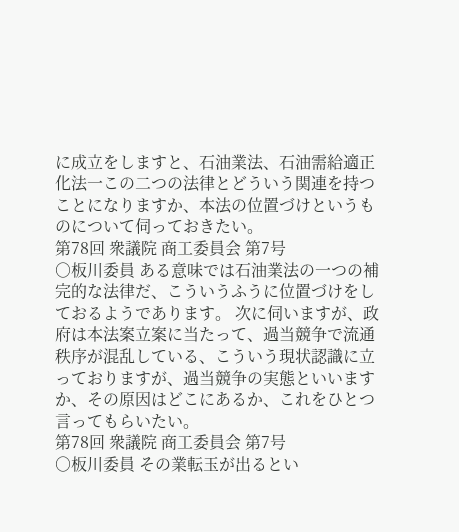に成立をしますと、石油業法、石油需給適正化法一この二つの法律とどういう関連を持つことになりますか、本法の位置づけというものについて伺っておきたい。
第78回 衆議院 商工委員会 第7号
○板川委員 ある意味では石油業法の一つの補完的な法律だ、こういうふうに位置づけをしておるようであります。 次に伺いますが、政府は本法案立案に当たって、過当競争で流通秩序が混乱している、こういう現状認識に立っておりますが、過当競争の実態といいますか、その原因はどこにあるか、これをひとつ言ってもらいたい。
第78回 衆議院 商工委員会 第7号
○板川委員 その業転玉が出るとい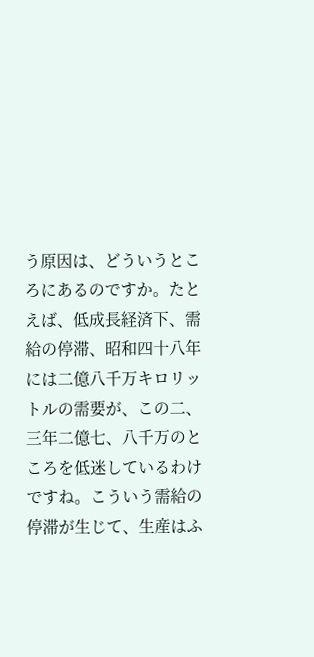う原因は、どういうところにあるのですか。たとえば、低成長経済下、需給の停滞、昭和四十八年には二億八千万キロリットルの需要が、この二、三年二億七、八千万のところを低迷しているわけですね。こういう需給の停滞が生じて、生産はふ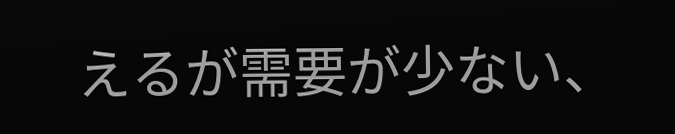えるが需要が少ない、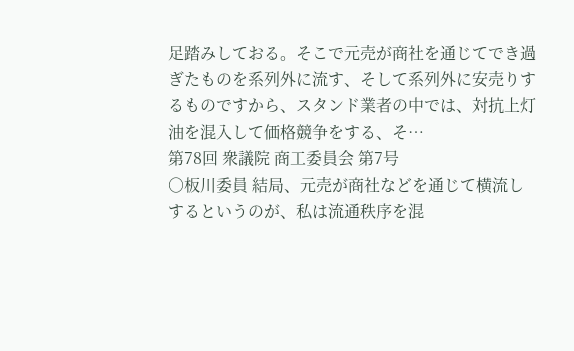足踏みしておる。そこで元売が商社を通じてでき過ぎたものを系列外に流す、そして系列外に安売りするものですから、スタンド業者の中では、対抗上灯油を混入して価格競争をする、そ…
第78回 衆議院 商工委員会 第7号
○板川委員 結局、元売が商社などを通じて横流しするというのが、私は流通秩序を混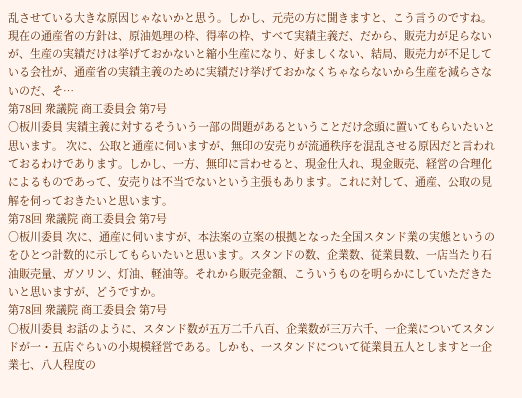乱させている大きな原因じゃないかと思う。しかし、元売の方に聞きますと、こう言うのですね。現在の通産省の方針は、原油処理の枠、得率の枠、すべて実績主義だ、だから、販売力が足らないが、生産の実績だけは挙げておかないと縮小生産になり、好ましくない、結局、販売力が不足している会社が、通産省の実績主義のために実績だけ挙げておかなくちゃならないから生産を減らさないのだ、そ…
第78回 衆議院 商工委員会 第7号
○板川委員 実績主義に対するそういう一部の問題があるということだけ念頭に置いてもらいたいと思います。 次に、公取と通産に伺いますが、無印の安売りが流通秩序を混乱させる原因だと言われておるわけであります。しかし、一方、無印に言わせると、現金仕入れ、現金販売、経営の合理化によるものであって、安売りは不当でないという主張もあります。これに対して、通産、公取の見解を伺っておきたいと思います。
第78回 衆議院 商工委員会 第7号
○板川委員 次に、通産に伺いますが、本法案の立案の根拠となった全国スタンド業の実態というのをひとつ計数的に示してもらいたいと思います。スタンドの数、企業数、従業員数、一店当たり石油販売量、ガソリン、灯油、軽油等。それから販売金額、こういうものを明らかにしていただきたいと思いますが、どうですか。
第78回 衆議院 商工委員会 第7号
○板川委員 お話のように、スタンド数が五万二千八百、企業数が三万六千、一企業についてスタンドが一・五店ぐらいの小規模経営である。しかも、一スタンドについて従業員五人としますと一企業七、八人程度の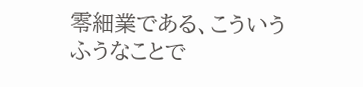零細業である、こういうふうなことで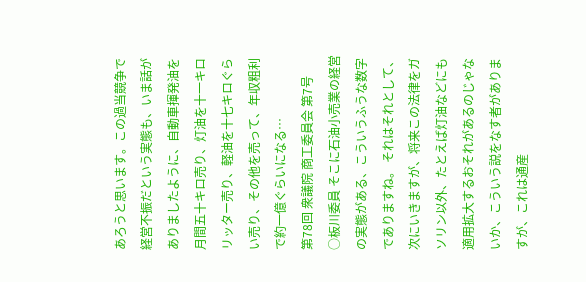あろうと思います。この過当競争で経営不振だという実態も、いま話がありましたように、自動車揮発油を月間五十キロ売り、灯油を十一キロリッター売り、軽油を十七キロぐらい売り、その他を売って、年収粗利で約一億ぐらいになる…
第78回 衆議院 商工委員会 第7号
○板川委員 そこに石油小売業の経営の実態がある、こういうふうな数字でありますね。 それはそれとして、次にいきますが、将来この法律をガソリン以外、たとえば灯油などにも適用拡大するおそれがあるのじゃないか、こういう説をなす者がありますが、これは通産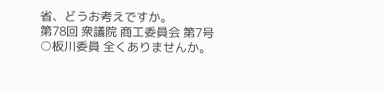省、どうお考えですか。
第78回 衆議院 商工委員会 第7号
○板川委員 全くありませんか。